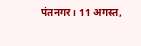पंतनगर। 11 अगस्त,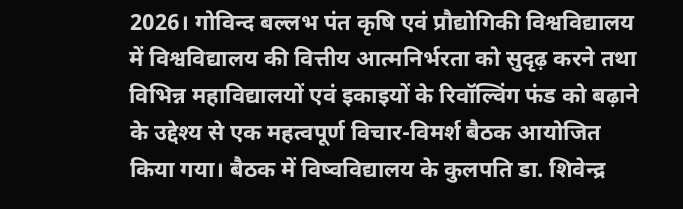2026। गोविन्द बल्लभ पंत कृषि एवं प्रौद्योगिकी विश्वविद्यालय में विश्वविद्यालय की वित्तीय आत्मनिर्भरता को सुदृढ़ करने तथा विभिन्न महाविद्यालयों एवं इकाइयों के रिवॉल्विंग फंड को बढ़ाने के उद्देश्य से एक महत्वपूर्ण विचार-विमर्श बैठक आयोजित किया गया। बैठक में विष्वविद्यालय के कुलपति डा. शिवेन्द्र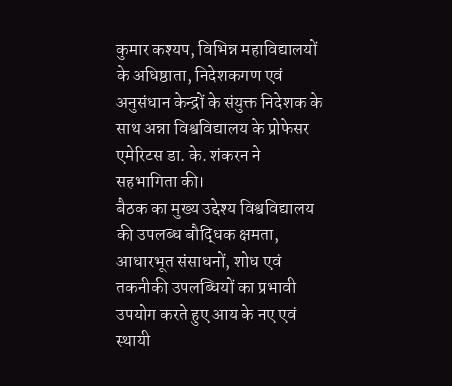कुमार कश्यप, विभिन्न महाविद्यालयों के अधिष्ठाता, निदेशकगण एवं अनुसंधान केन्द्रों के संयुक्त निदेशक के साथ अन्ना विश्वविद्यालय के प्रोफेसर एमेरिटस डा. के. शंकरन ने सहभागिता की।
बैठक का मुख्य उद्देश्य विश्वविद्यालय की उपलब्ध बौद्धिक क्षमता, आधारभूत संसाधनों, शोध एवं तकनीकी उपलब्धियों का प्रभावी उपयोग करते हुए आय के नए एवं स्थायी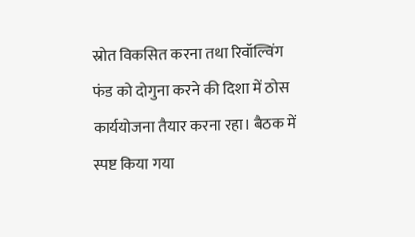स्रोत विकसित करना तथा रिवॉल्विंग फंड को दोगुना करने की दिशा में ठोस कार्ययोजना तैयार करना रहा। बैठक में स्पष्ट किया गया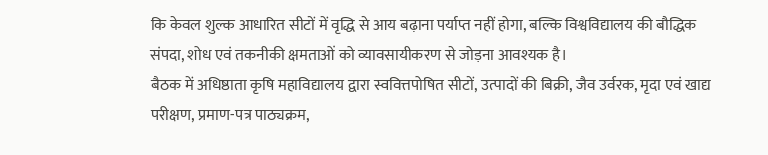कि केवल शुल्क आधारित सीटों में वृद्धि से आय बढ़ाना पर्याप्त नहीं होगा, बल्कि विश्वविद्यालय की बौद्धिक संपदा, शोध एवं तकनीकी क्षमताओं को व्यावसायीकरण से जोड़ना आवश्यक है।
बैठक में अधिष्ठाता कृषि महाविद्यालय द्वारा स्ववित्तपोषित सीटों, उत्पादों की बिक्री, जैव उर्वरक, मृदा एवं खाद्य परीक्षण, प्रमाण-पत्र पाठ्यक्रम,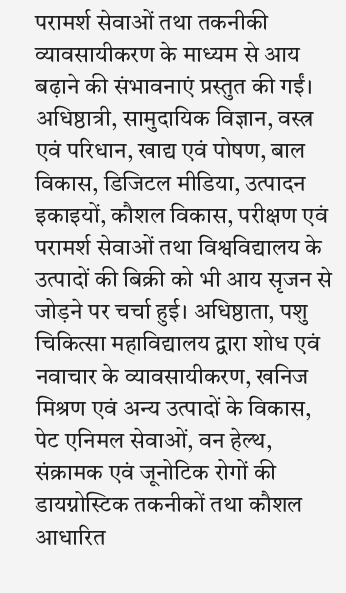परामर्श सेवाओं तथा तकनीकी व्यावसायीकरण के माध्यम से आय बढ़ाने की संभावनाएं प्रस्तुत की गईं। अधिष्ठात्री, सामुदायिक विज्ञान, वस्त्र एवं परिधान, खाद्य एवं पोषण, बाल विकास, डिजिटल मीडिया, उत्पादन इकाइयों, कौशल विकास, परीक्षण एवं परामर्श सेवाओं तथा विश्वविद्यालय के उत्पादों की बिक्री को भी आय सृजन से जोड़ने पर चर्चा हुई। अधिष्ठाता, पशु चिकित्सा महाविद्यालय द्वारा शोध एवं नवाचार के व्यावसायीकरण, खनिज मिश्रण एवं अन्य उत्पादों के विकास, पेट एनिमल सेवाओं, वन हेल्थ, संक्रामक एवं जूनोटिक रोगों की डायग्नोस्टिक तकनीकों तथा कौशल आधारित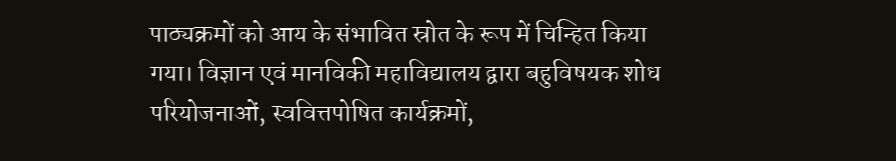पाठ्यक्रमों को आय के संभावित स्रोत के रूप में चिन्हित किया गया। विज्ञान एवं मानविकी महाविद्यालय द्वारा बहुविषयक शोध परियोजनाओं, स्ववित्तपोषित कार्यक्रमों,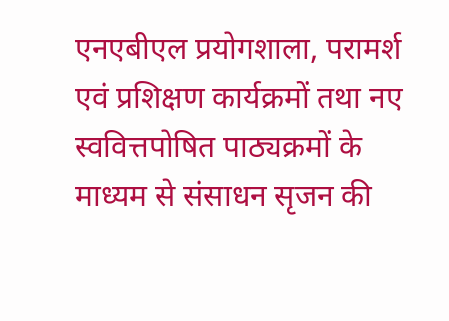एनएबीएल प्रयोगशाला, परामर्श एवं प्रशिक्षण कार्यक्रमों तथा नए स्ववित्तपोषित पाठ्यक्रमों के माध्यम से संसाधन सृजन की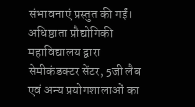संभावनाएं प्रस्तुत की गईं।
अधिष्ठाता प्रौद्योगिकी महाविद्यालय द्वारा सेमीकंडक्टर सेंटर, 5जी लैब एवं अन्य प्रयोगशालाओं का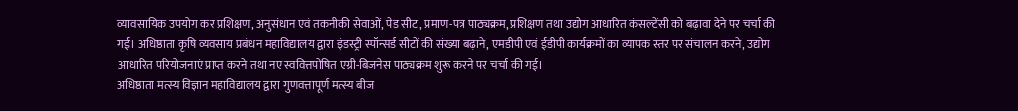व्यावसायिक उपयोग कर प्रशिक्षण, अनुसंधान एवं तकनीकी सेवाओं, पेड सीट, प्रमाण-पत्र पाठ्यक्रम, प्रशिक्षण तथा उद्योग आधारित कंसल्टेंसी को बढ़ावा देने पर चर्चा की गई। अधिष्ठाता कृषि व्यवसाय प्रबंधन महाविद्यालय द्वारा इंडस्ट्री स्पॉन्सर्ड सीटों की संख्या बढ़ाने, एमडीपी एवं ईडीपी कार्यक्रमों का व्यापक स्तर पर संचालन करने, उद्योग आधारित परियोजनाएं प्राप्त करने तथा नए स्ववित्तपोषित एग्री-बिजनेस पाठ्यक्रम शुरू करने पर चर्चा की गई।
अधिष्ठाता मत्स्य विज्ञान महाविद्यालय द्वारा गुणवत्तापूर्ण मत्स्य बीज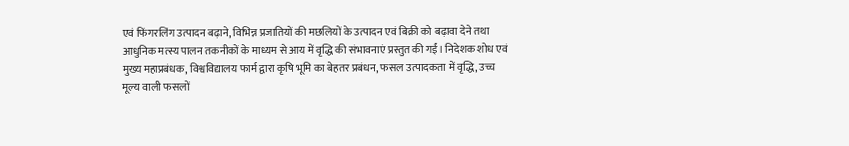एवं फिंगरलिंग उत्पादन बढ़ाने, विभिन्न प्रजातियों की मछलियों के उत्पादन एवं बिक्री को बढ़ावा देने तथा आधुनिक मत्स्य पालन तकनीकों के माध्यम से आय में वृद्धि की संभावनाएं प्रस्तुत की गईं। निदेशक शोध एवं मुख्य महाप्रबंधक, विश्वविद्यालय फार्म द्वारा कृषि भूमि का बेहतर प्रबंधन, फसल उत्पादकता में वृद्धि, उच्च मूल्य वाली फसलों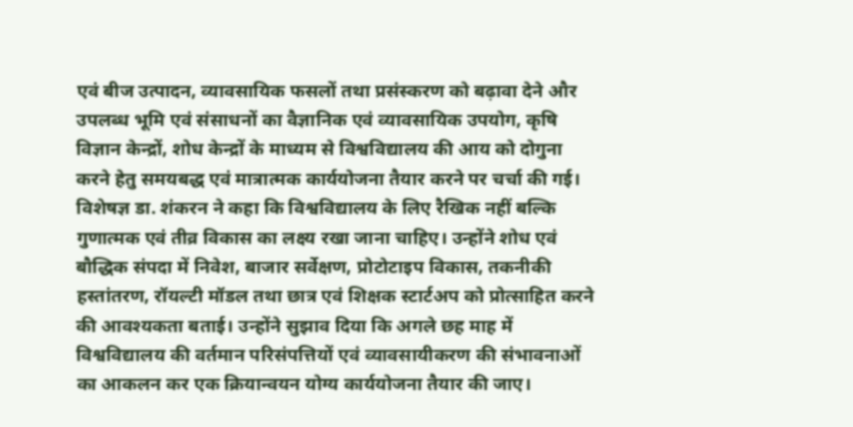एवं बीज उत्पादन, व्यावसायिक फसलों तथा प्रसंस्करण को बढ़ावा देने और उपलब्ध भूमि एवं संसाधनों का वैज्ञानिक एवं व्यावसायिक उपयोग, कृषि विज्ञान केन्द्रों, शोध केन्द्रों के माध्यम से विश्वविद्यालय की आय को दोगुना करने हेतु समयबद्ध एवं मात्रात्मक कार्ययोजना तैयार करने पर चर्चा की गई।
विशेषज्ञ डा. शंकरन ने कहा कि विश्वविद्यालय के लिए रैखिक नहीं बल्कि गुणात्मक एवं तीव्र विकास का लक्ष्य रखा जाना चाहिए। उन्होंने शोध एवं बौद्धिक संपदा में निवेश, बाजार सर्वेक्षण, प्रोटोटाइप विकास, तकनीकी हस्तांतरण, रॉयल्टी मॉडल तथा छात्र एवं शिक्षक स्टार्टअप को प्रोत्साहित करने की आवश्यकता बताई। उन्होंने सुझाव दिया कि अगले छह माह में विश्वविद्यालय की वर्तमान परिसंपत्तियों एवं व्यावसायीकरण की संभावनाओं का आकलन कर एक क्रियान्वयन योग्य कार्ययोजना तैयार की जाए।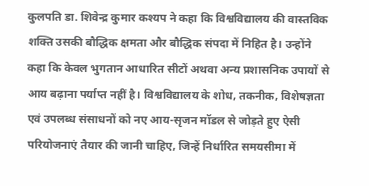कुलपति डा. शिवेन्द्र कुमार कश्यप ने कहा कि विश्वविद्यालय की वास्तविक शक्ति उसकी बौद्धिक क्षमता और बौद्धिक संपदा में निहित है। उन्होंने कहा कि केवल भुगतान आधारित सीटों अथवा अन्य प्रशासनिक उपायों से आय बढ़ाना पर्याप्त नहीं है। विश्वविद्यालय के शोध, तकनीक, विशेषज्ञता एवं उपलब्ध संसाधनों को नए आय-सृजन मॉडल से जोड़ते हुए ऐसी परियोजनाएं तैयार की जानी चाहिए, जिन्हें निर्धारित समयसीमा में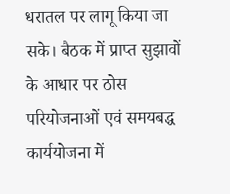धरातल पर लागू किया जा सके। बैठक में प्राप्त सुझावों के आधार पर ठोस परियोजनाओं एवं समयबद्ध कार्ययोजना में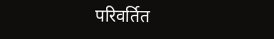परिवर्तित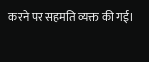करने पर सहमति व्यक्त की गई।